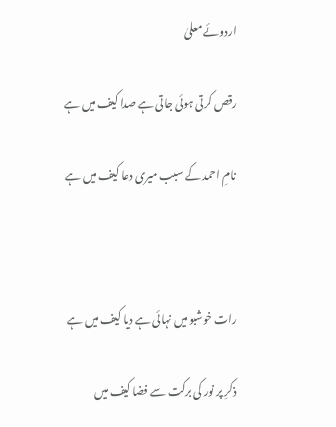اردوئے معلیٰ

رقص کرتی ہوئی جاتی ہے صدا کیف میں ہے

نامِ احمد کے سبب میری دعا کیف میں ہے



رات خوشبو میں نہائی ہے دیا کیف میں ہے

ذکرِ پر نور کی برکت سے فضا کیف میں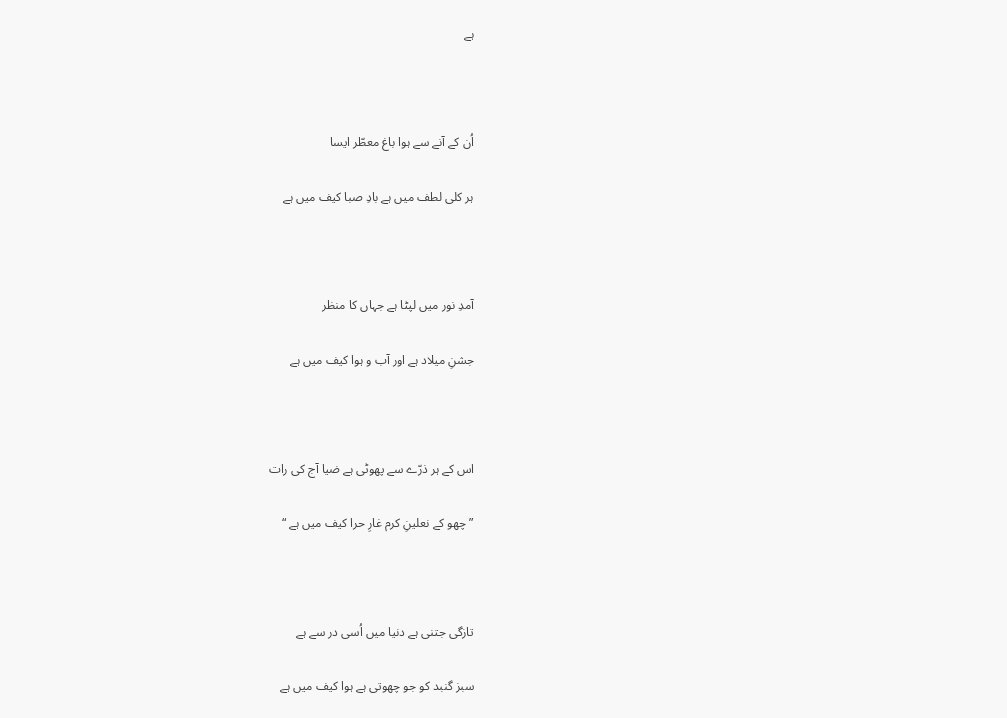ہے



اُن کے آنے سے ہوا باغ معطّر ایسا

ہر کلی لطف میں ہے بادِ صبا کیف میں ہے



آمدِ نور میں لپٹا ہے جہاں کا منظر

جشنِ میلاد ہے اور آب و ہوا کیف میں ہے



اس کے ہر ذرّے سے پھوٹی ہے ضیا آج کی رات

” چھو کے نعلینِ کرم غارِ حرا کیف میں ہے “



تازگی جتنی ہے دنیا میں اُسی در سے ہے

سبز گنبد کو جو چھوتی ہے ہوا کیف میں ہے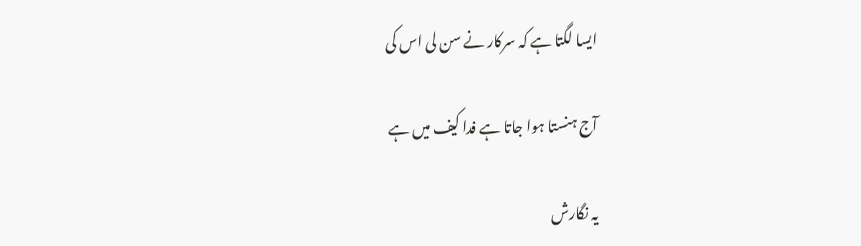ایسا لگتا ہے کہ سرکار نے سن لی اس کی

آج ہنستا ہوا جاتا ہے فدا کیف میں ہے

یہ نگارش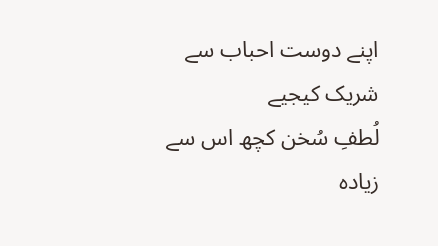اپنے دوست احباب سے شریک کیجیے
لُطفِ سُخن کچھ اس سے زیادہ